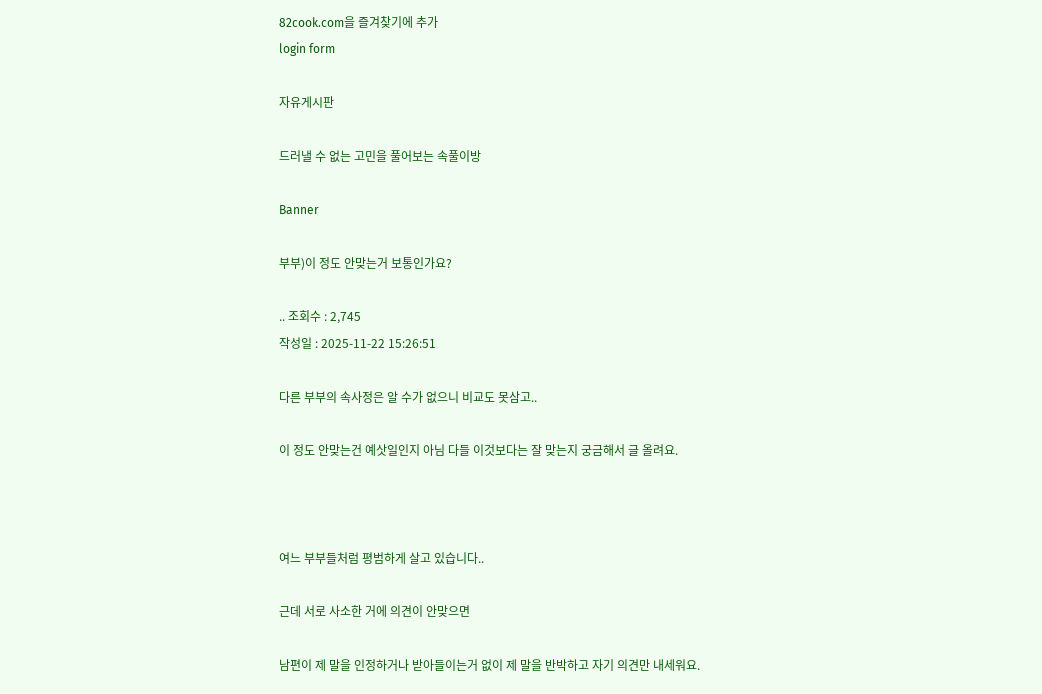82cook.com을 즐겨찾기에 추가
login form

자유게시판

드러낼 수 없는 고민을 풀어보는 속풀이방

Banner

부부)이 정도 안맞는거 보통인가요?

.. 조회수 : 2,745
작성일 : 2025-11-22 15:26:51

다른 부부의 속사정은 알 수가 없으니 비교도 못삼고..

이 정도 안맞는건 예삿일인지 아님 다들 이것보다는 잘 맞는지 궁금해서 글 올려요.



여느 부부들처럼 평범하게 살고 있습니다..

근데 서로 사소한 거에 의견이 안맞으면

남편이 제 말을 인정하거나 받아들이는거 없이 제 말을 반박하고 자기 의견만 내세워요.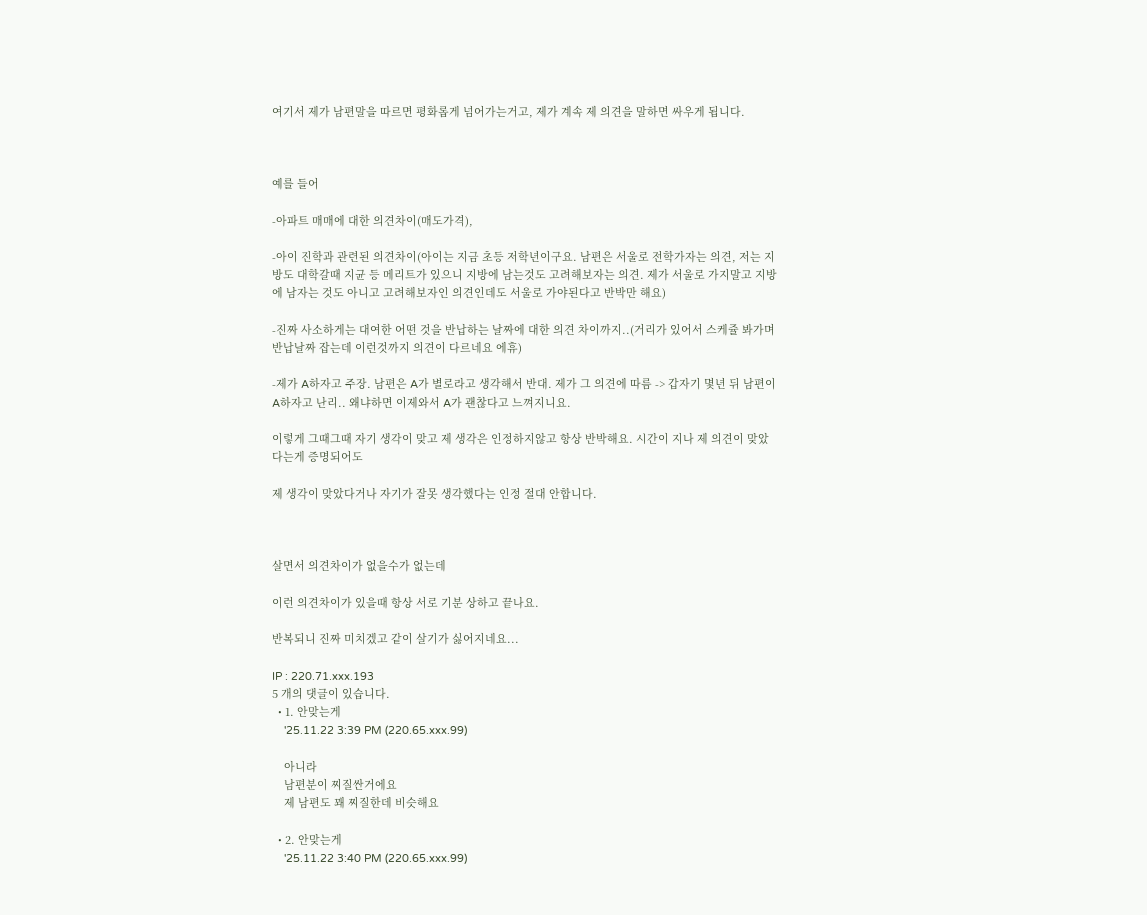여기서 제가 남편말을 따르면 평화롭게 넘어가는거고, 제가 계속 제 의견을 말하면 싸우게 됩니다.



예를 들어

-아파트 매매에 대한 의견차이(매도가격),

-아이 진학과 관련된 의견차이(아이는 지금 초등 저학년이구요. 남편은 서울로 전학가자는 의견, 저는 지방도 대학갈때 지균 등 메리트가 있으니 지방에 남는것도 고려해보자는 의견. 제가 서울로 가지말고 지방에 남자는 것도 아니고 고려해보자인 의견인데도 서울로 가야된다고 반박만 해요)

-진짜 사소하게는 대여한 어떤 것을 반납하는 날짜에 대한 의견 차이까지..(거리가 있어서 스케쥴 봐가며 반납날짜 잡는데 이런것까지 의견이 다르네요 에휴)

-제가 A하자고 주장. 남편은 A가 별로라고 생각해서 반대. 제가 그 의견에 따름 -> 갑자기 몇년 뒤 남편이 A하자고 난리.. 왜냐하면 이제와서 A가 괜찮다고 느껴지니요.

이렇게 그때그때 자기 생각이 맞고 제 생각은 인정하지않고 항상 반박해요. 시간이 지나 제 의견이 맞았다는게 증명되어도

제 생각이 맞았다거나 자기가 잘못 생각했다는 인정 절대 안합니다.



살면서 의견차이가 없을수가 없는데

이런 의견차이가 있을때 항상 서로 기분 상하고 끝나요.

반복되니 진짜 미치겠고 같이 살기가 싫어지네요...

IP : 220.71.xxx.193
5 개의 댓글이 있습니다.
  • 1. 안맞는게
    '25.11.22 3:39 PM (220.65.xxx.99)

    아니라
    남편분이 찌질싼거에요
    제 남편도 꽤 찌질한데 비슷해요

  • 2. 안맞는게
    '25.11.22 3:40 PM (220.65.xxx.99)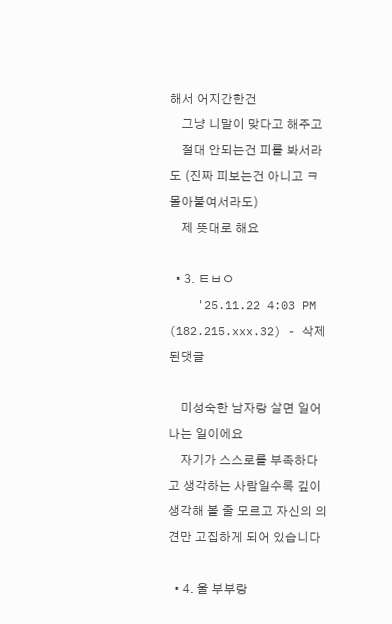해서 어지간한건
    그냥 니말이 맞다고 해주고
    절대 안되는건 피를 봐서라도 (진짜 피보는건 아니고 ㅋ 몰아붙여서라도)
    제 뜻대로 해요

  • 3. ㅌㅂㅇ
    '25.11.22 4:03 PM (182.215.xxx.32) - 삭제된댓글

    미성숙한 남자랑 살면 일어나는 일이에요
    자기가 스스로를 부족하다고 생각하는 사람일수록 깊이 생각해 볼 줄 모르고 자신의 의견만 고집하게 되어 있습니다

  • 4. 울 부부랑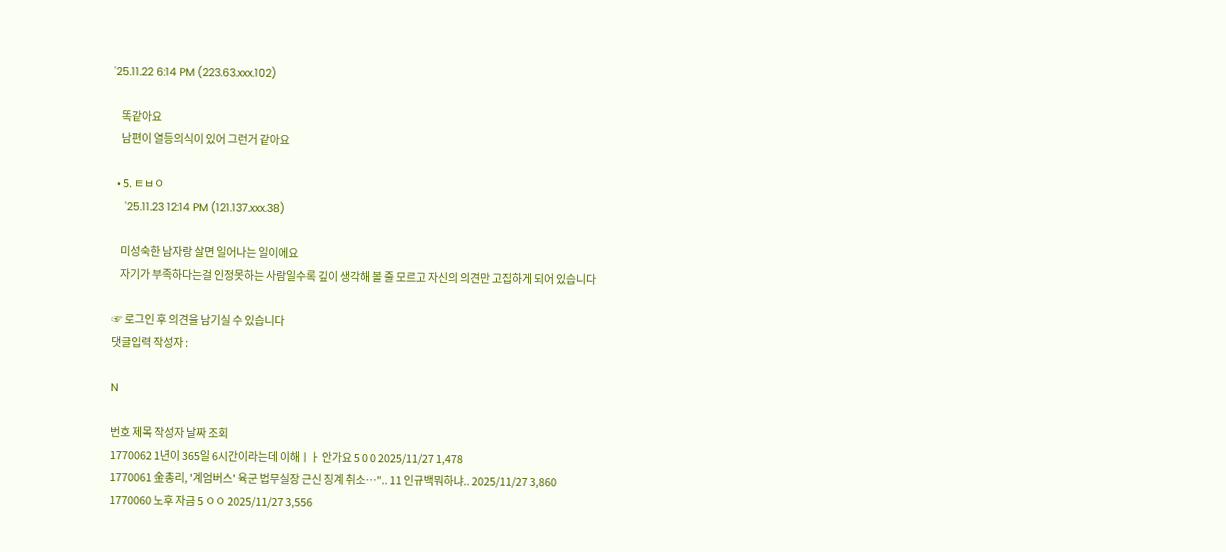'25.11.22 6:14 PM (223.63.xxx.102)

    똑같아요
    남편이 열등의식이 있어 그런거 같아요

  • 5. ㅌㅂㅇ
    '25.11.23 12:14 PM (121.137.xxx.38)

    미성숙한 남자랑 살면 일어나는 일이에요
    자기가 부족하다는걸 인정못하는 사람일수록 깊이 생각해 볼 줄 모르고 자신의 의견만 고집하게 되어 있습니다

☞ 로그인 후 의견을 남기실 수 있습니다
댓글입력 작성자 :

N

번호 제목 작성자 날짜 조회
1770062 1년이 365일 6시간이라는데 이해ㅣㅏ 안가요 5 0 0 2025/11/27 1,478
1770061 金총리, '계엄버스' 육군 법무실장 근신 징계 취소…".. 11 인규백뭐하냐.. 2025/11/27 3,860
1770060 노후 자금 5 ㅇㅇ 2025/11/27 3,556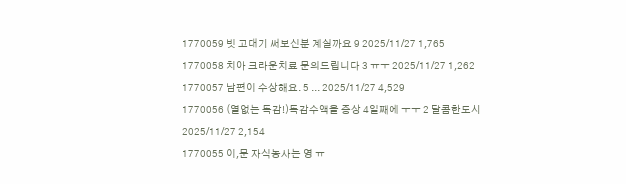1770059 빗 고대기 써보신분 계실까요 9 2025/11/27 1,765
1770058 치아 크라운치료 문의드립니다 3 ㅠㅜ 2025/11/27 1,262
1770057 남편이 수상해요. 5 ... 2025/11/27 4,529
1770056 (열없는 독감!)독감수액을 증상 4일째에 ㅜㅜ 2 달콤한도시 2025/11/27 2,154
1770055 이,문 자식농사는 영 ㅠ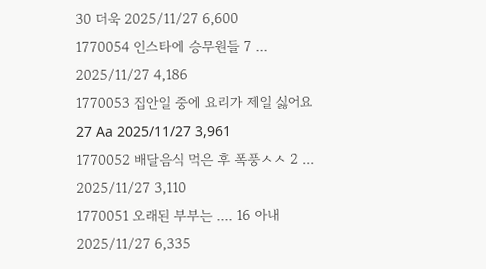30 더욱 2025/11/27 6,600
1770054 인스타에 승무원들 7 ... 2025/11/27 4,186
1770053 집안일 중에 요리가 제일 싫어요 27 Aa 2025/11/27 3,961
1770052 배달음식 먹은 후 폭풍ㅅㅅ 2 ... 2025/11/27 3,110
1770051 오래된 부부는 .... 16 아내 2025/11/27 6,335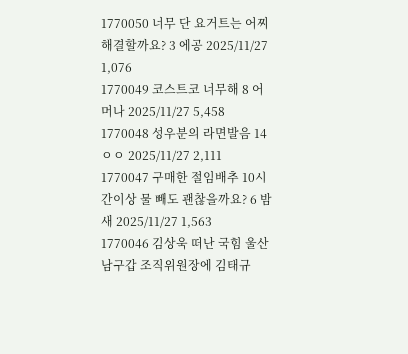1770050 너무 단 요거트는 어찌해결할까요? 3 에공 2025/11/27 1,076
1770049 코스트코 너무해 8 어머나 2025/11/27 5,458
1770048 성우분의 라면발음 14 ㅇㅇ 2025/11/27 2,111
1770047 구매한 절임배추 10시간이상 물 빼도 괜찮을까요? 6 밤새 2025/11/27 1,563
1770046 김상욱 떠난 국힘 울산 남구갑 조직위원장에 김태규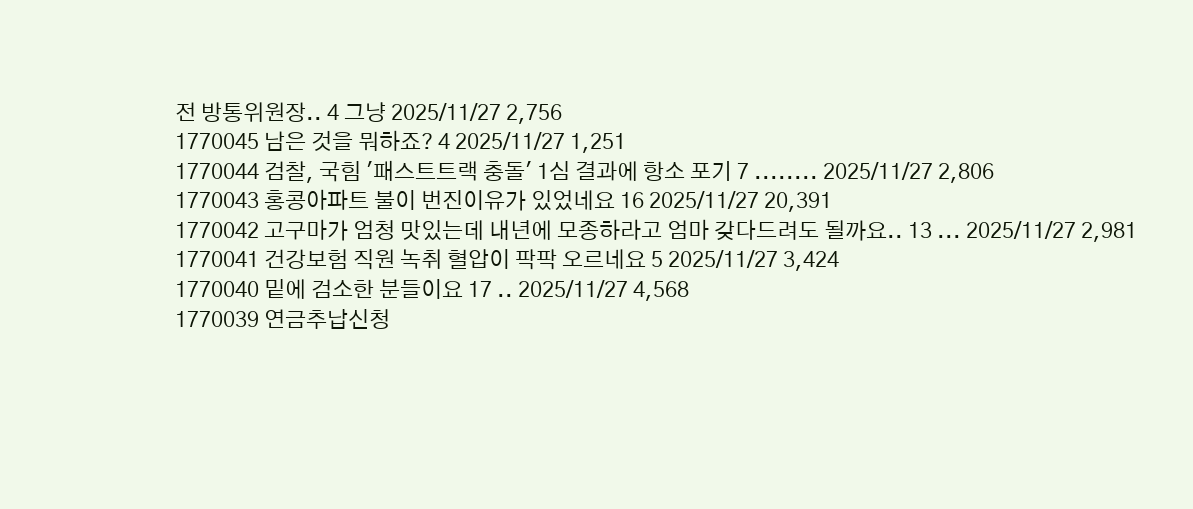전 방통위원장.. 4 그냥 2025/11/27 2,756
1770045 남은 것을 뭐하죠? 4 2025/11/27 1,251
1770044 검찰, 국힘 '패스트트랙 충돌' 1심 결과에 항소 포기 7 ........ 2025/11/27 2,806
1770043 홍콩아파트 불이 번진이유가 있었네요 16 2025/11/27 20,391
1770042 고구마가 엄청 맛있는데 내년에 모종하라고 엄마 갖다드려도 될까요.. 13 ... 2025/11/27 2,981
1770041 건강보험 직원 녹취 혈압이 팍팍 오르네요 5 2025/11/27 3,424
1770040 밑에 검소한 분들이요 17 .. 2025/11/27 4,568
1770039 연금추납신청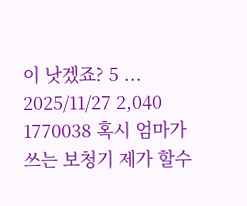이 낫겠죠? 5 ... 2025/11/27 2,040
1770038 혹시 엄마가 쓰는 보청기 제가 할수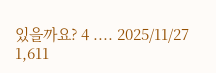있을까요? 4 .... 2025/11/27 1,611